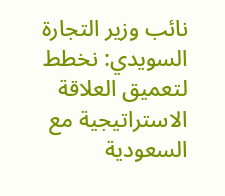نائب وزير التجارة السويدي: نخطط لتعميق العلاقة الاستراتيجية مع السعودية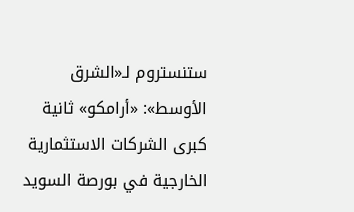ستنستروم لـ«الشرق الأوسط»: «أرامكو» ثانية كبرى الشركات الاستثمارية الخارجية في بورصة السويد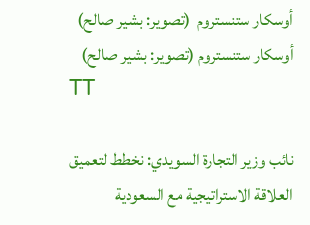أوسكار ستنستروم  (تصوير: بشير صالح)
أوسكار ستنستروم (تصوير: بشير صالح)
TT

نائب وزير التجارة السويدي: نخطط لتعميق العلاقة الاستراتيجية مع السعودية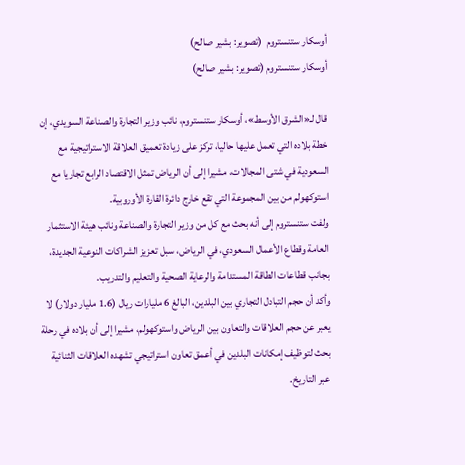أوسكار ستنستروم  (تصوير: بشير صالح)
أوسكار ستنستروم (تصوير: بشير صالح)

قال لـ«الشرق الأوسط»، أوسكار ستنستروم، نائب وزير التجارة والصناعة السويدي، إن خطة بلاده التي تعمل عليها حاليا، تركز على زيادة تعميق العلاقة الاستراتيجية مع السعودية في شتى المجالات، مشيرا إلى أن الرياض تمثل الاقتصاد الرابع تجاريا مع استوكهولم من بين المجموعة التي تقع خارج دائرة القارة الأوروبية.
ولفت ستنستروم إلى أنه بحث مع كل من وزير التجارة والصناعة ونائب هيئة الاستثمار العامة وقطاع الأعمال السعودي، في الرياض، سبل تعزيز الشراكات النوعية الجديدة، بجانب قطاعات الطاقة المستدامة والرعاية الصحية والتعليم والتدريب.
وأكد أن حجم التبادل التجاري بين البلدين، البالغ 6 مليارات ريال (1.6 مليار دولار) لا يعبر عن حجم العلاقات والتعاون بين الرياض واستوكهولم، مشيرا إلى أن بلاده في رحلة بحث لتوظيف إمكانات البلدين في أعمق تعاون استراتيجي تشهده العلاقات الثنائية عبر التاريخ.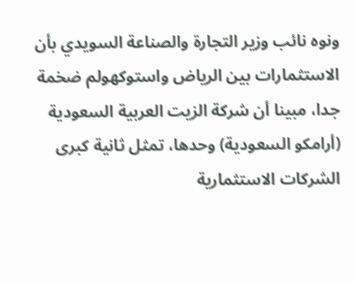ونوه نائب وزير التجارة والصناعة السويدي بأن الاستثمارات بين الرياض واستوكهولم ضخمة جدا، مبينا أن شركة الزيت العربية السعودية (أرامكو السعودية) وحدها، تمثل ثانية كبرى الشركات الاستثمارية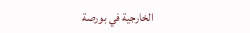الخارجية في بورصة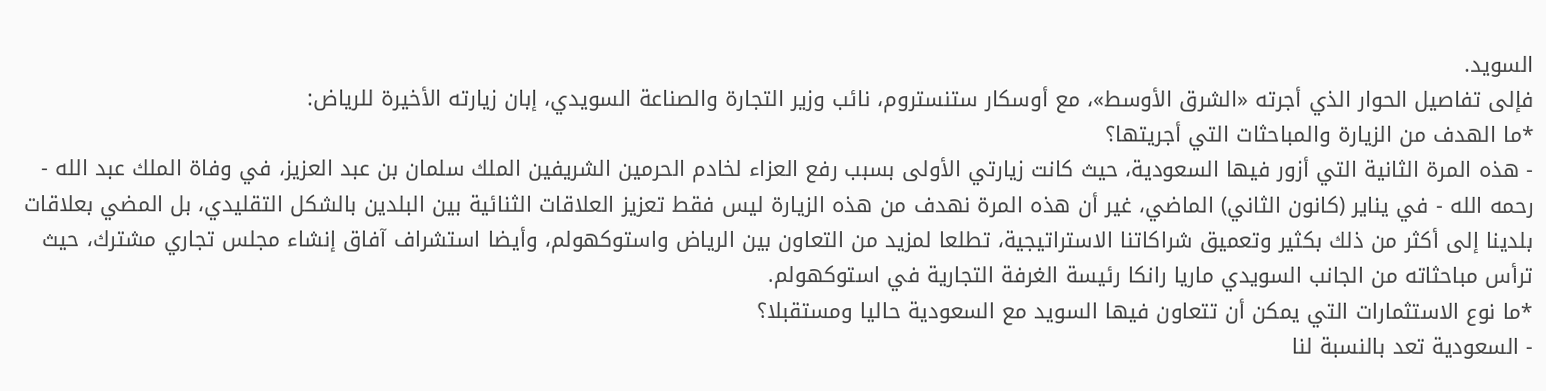السويد.
فإلى تفاصيل الحوار الذي أجرته «الشرق الأوسط»، مع أوسكار ستنستروم، نائب وزير التجارة والصناعة السويدي، إبان زيارته الأخيرة للرياض:
*ما الهدف من الزيارة والمباحثات التي أجريتها؟
- هذه المرة الثانية التي أزور فيها السعودية، حيث كانت زيارتي الأولى بسبب رفع العزاء لخادم الحرمين الشريفين الملك سلمان بن عبد العزيز، في وفاة الملك عبد الله - رحمه الله - في يناير (كانون الثاني) الماضي، غير أن هذه المرة نهدف من هذه الزيارة ليس فقط تعزيز العلاقات الثنائية بين البلدين بالشكل التقليدي، بل المضي بعلاقات بلدينا إلى أكثر من ذلك بكثير وتعميق شراكاتنا الاستراتيجية، تطلعا لمزيد من التعاون بين الرياض واستوكهولم، وأيضا استشراف آفاق إنشاء مجلس تجاري مشترك، حيث ترأس مباحثاته من الجانب السويدي ماريا رانكا رئيسة الغرفة التجارية في استوكهولم.
*ما نوع الاستثمارات التي يمكن أن تتعاون فيها السويد مع السعودية حاليا ومستقبلا؟
- السعودية تعد بالنسبة لنا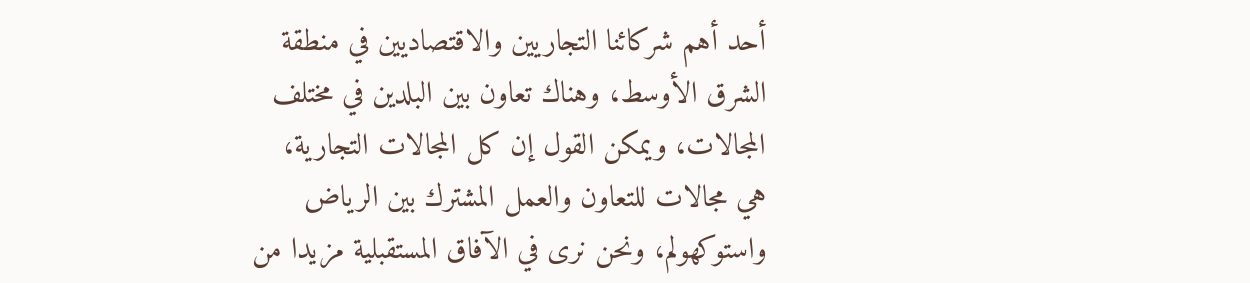أحد أهم شركائنا التجاريين والاقتصاديين في منطقة الشرق الأوسط، وهناك تعاون بين البلدين في مختلف المجالات، ويمكن القول إن كل المجالات التجارية، هي مجالات للتعاون والعمل المشترك بين الرياض واستوكهولم، ونحن نرى في الآفاق المستقبلية مزيدا من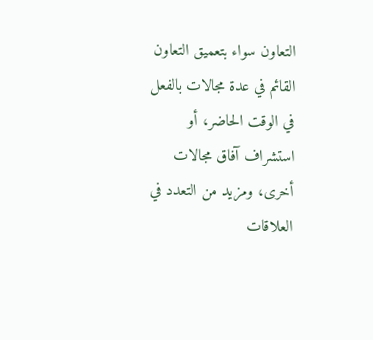التعاون سواء بتعميق التعاون القائم في عدة مجالات بالفعل في الوقت الحاضر، أو استشراف آفاق مجالات أخرى، ومزيد من التعدد في العلاقات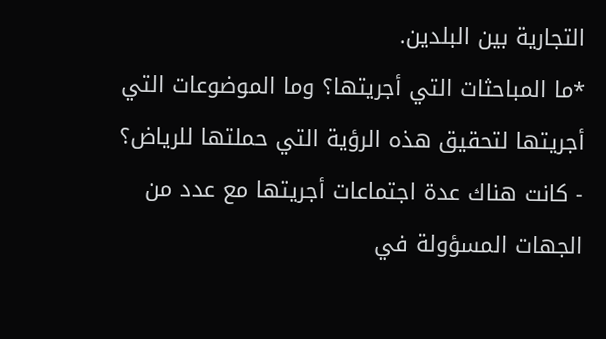التجارية بين البلدين.
*ما المباحثات التي أجريتها؟ وما الموضوعات التي أجريتها لتحقيق هذه الرؤية التي حملتها للرياض؟
- كانت هناك عدة اجتماعات أجريتها مع عدد من الجهات المسؤولة في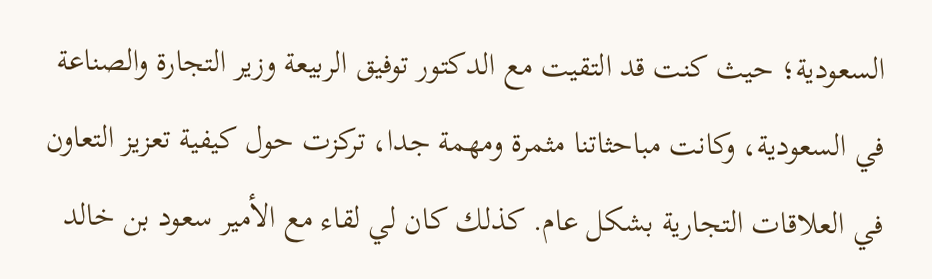السعودية؛ حيث كنت قد التقيت مع الدكتور توفيق الربيعة وزير التجارة والصناعة في السعودية، وكانت مباحثاتنا مثمرة ومهمة جدا، تركزت حول كيفية تعزيز التعاون في العلاقات التجارية بشكل عام. كذلك كان لي لقاء مع الأمير سعود بن خالد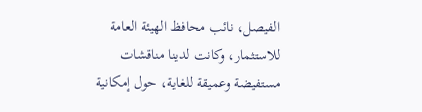الفيصل، نائب محافظ الهيئة العامة للاستثمار، وكانت لدينا مناقشات مستفيضة وعميقة للغاية، حول إمكانية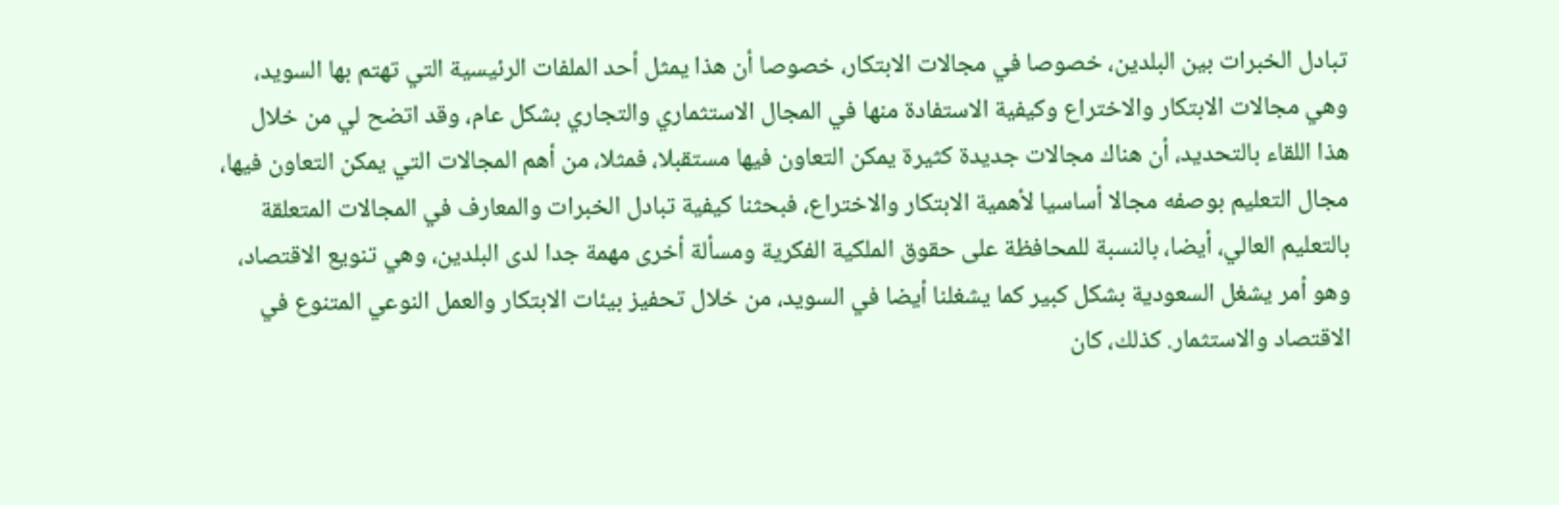تبادل الخبرات بين البلدين، خصوصا في مجالات الابتكار، خصوصا أن هذا يمثل أحد الملفات الرئيسية التي تهتم بها السويد، وهي مجالات الابتكار والاختراع وكيفية الاستفادة منها في المجال الاستثماري والتجاري بشكل عام، وقد اتضح لي من خلال هذا اللقاء بالتحديد، أن هناك مجالات جديدة كثيرة يمكن التعاون فيها مستقبلا، فمثلا، من أهم المجالات التي يمكن التعاون فيها، مجال التعليم بوصفه مجالا أساسيا لأهمية الابتكار والاختراع، فبحثنا كيفية تبادل الخبرات والمعارف في المجالات المتعلقة بالتعليم العالي، أيضا، بالنسبة للمحافظة على حقوق الملكية الفكرية ومسألة أخرى مهمة جدا لدى البلدين، وهي تنويع الاقتصاد، وهو أمر يشغل السعودية بشكل كبير كما يشغلنا أيضا في السويد، من خلال تحفيز بيئات الابتكار والعمل النوعي المتنوع في الاقتصاد والاستثمار. كذلك، كان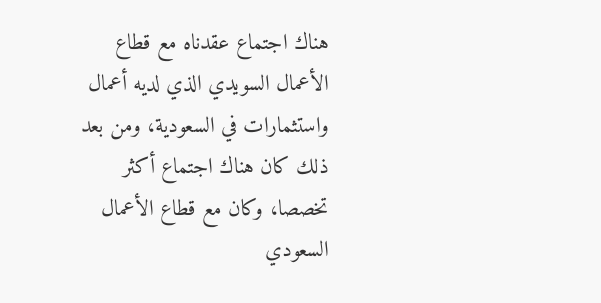هناك اجتماع عقدناه مع قطاع الأعمال السويدي الذي لديه أعمال واستثمارات في السعودية، ومن بعد ذلك كان هناك اجتماع أكثر تخصصا، وكان مع قطاع الأعمال السعودي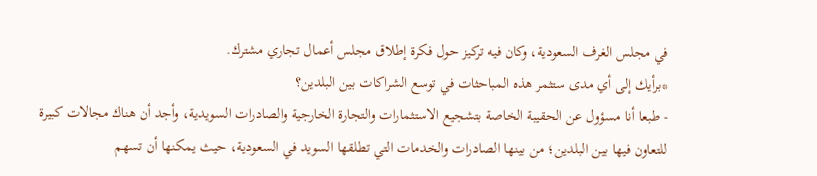في مجلس الغرف السعودية، وكان فيه تركيز حول فكرة إطلاق مجلس أعمال تجاري مشترك.
*برأيك إلى أي مدى ستثمر هذه المباحثات في توسع الشراكات بين البلدين؟
- طبعا أنا مسؤول عن الحقيبة الخاصة بتشجيع الاستثمارات والتجارة الخارجية والصادرات السويدية، وأجد أن هناك مجالات كبيرة للتعاون فيها بين البلدين؛ من بينها الصادرات والخدمات التي تطلقها السويد في السعودية، حيث يمكنها أن تسهم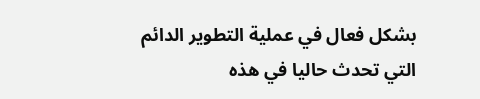بشكل فعال في عملية التطوير الدائم التي تحدث حاليا في هذه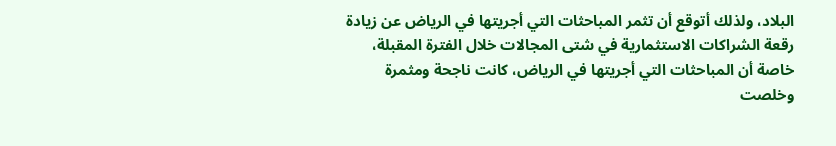البلاد، ولذلك أتوقع أن تثمر المباحثات التي أجريتها في الرياض عن زيادة رقعة الشراكات الاستثمارية في شتى المجالات خلال الفترة المقبلة، خاصة أن المباحثات التي أجريتها في الرياض، كانت ناجحة ومثمرة وخلصت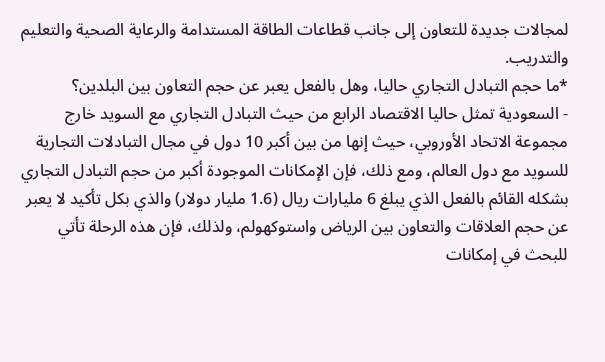لمجالات جديدة للتعاون إلى جانب قطاعات الطاقة المستدامة والرعاية الصحية والتعليم والتدريب.
*ما حجم التبادل التجاري حاليا، وهل بالفعل يعبر عن حجم التعاون بين البلدين؟
- السعودية تمثل حاليا الاقتصاد الرابع من حيث التبادل التجاري مع السويد خارج مجموعة الاتحاد الأوروبي، حيث إنها من بين أكبر 10 دول في مجال التبادلات التجارية للسويد مع دول العالم، ومع ذلك، فإن الإمكانات الموجودة أكبر من حجم التبادل التجاري بشكله القائم بالفعل الذي يبلغ 6 مليارات ريال (1.6 مليار دولار) والذي بكل تأكيد لا يعبر عن حجم العلاقات والتعاون بين الرياض واستوكهولم، ولذلك، فإن هذه الرحلة تأتي للبحث في إمكانات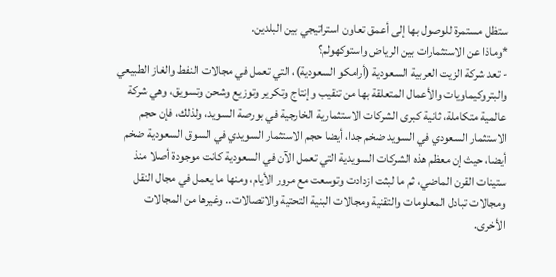ستظل مستمرة للوصول بها إلى أعمق تعاون استراتيجي بين البلدين.
*وماذا عن الاستثمارات بين الرياض واستوكهولم؟
- تعد شركة الزيت العربية السعودية (أرامكو السعودية)، التي تعمل في مجالات النفط والغاز الطبيعي والبتروكيماويات والأعمال المتعلقة بها من تنقيب وإنتاج وتكرير وتوزيع وشحن وتسويق، وهي شركة عالمية متكاملة، ثانية كبرى الشركات الاستثمارية الخارجية في بورصة السويد، ولذلك، فإن حجم الاستثمار السعودي في السويد ضخم جدا، أيضا حجم الاستثمار السويدي في السوق السعودية ضخم أيضا، حيث إن معظم هذه الشركات السويدية التي تعمل الآن في السعودية كانت موجودة أصلا منذ ستينات القرن الماضي، ثم ما لبثت ازدادت وتوسعت مع مرور الأيام، ومنها ما يعمل في مجال النقل ومجالات تبادل المعلومات والتقنية ومجالات البنية التحتية والاتصالات.. وغيرها من المجالات الأخرى.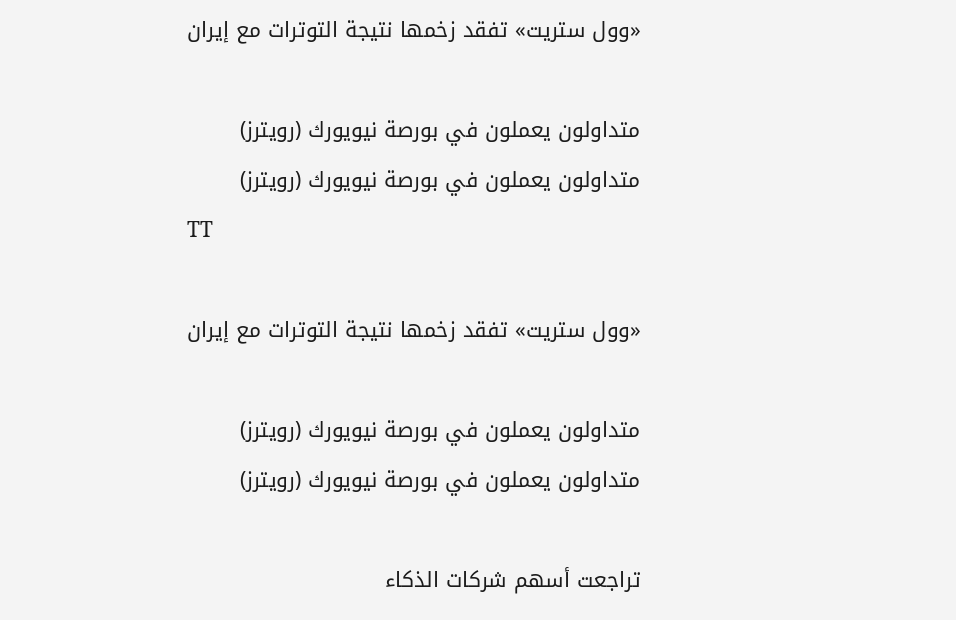«وول ستريت» تفقد زخمها نتيجة التوترات مع إيران

متداولون يعملون في بورصة نيويورك (رويترز)
متداولون يعملون في بورصة نيويورك (رويترز)
TT

«وول ستريت» تفقد زخمها نتيجة التوترات مع إيران

متداولون يعملون في بورصة نيويورك (رويترز)
متداولون يعملون في بورصة نيويورك (رويترز)

تراجعت أسهم شركات الذكاء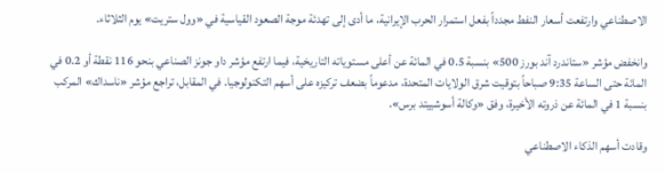الاصطناعي وارتفعت أسعار النفط مجدداً بفعل استمرار الحرب الإيرانية، ما أدى إلى تهدئة موجة الصعود القياسية في «وول ستريت» يوم الثلاثاء.

وانخفض مؤشر «ستاندرد آند بورز 500» بنسبة 0.5 في المائة عن أعلى مستوياته التاريخية، فيما ارتفع مؤشر داو جونز الصناعي بنحو 116 نقطة أو 0.2 في المائة حتى الساعة 9:35 صباحاً بتوقيت شرق الولايات المتحدة، مدعوماً بضعف تركيزه على أسهم التكنولوجيا. في المقابل، تراجع مؤشر «ناسداك» المركب بنسبة 1 في المائة عن ذروته الأخيرة، وفق «وكالة أسوشييتد برس».

وقادت أسهم الذكاء الاصطناعي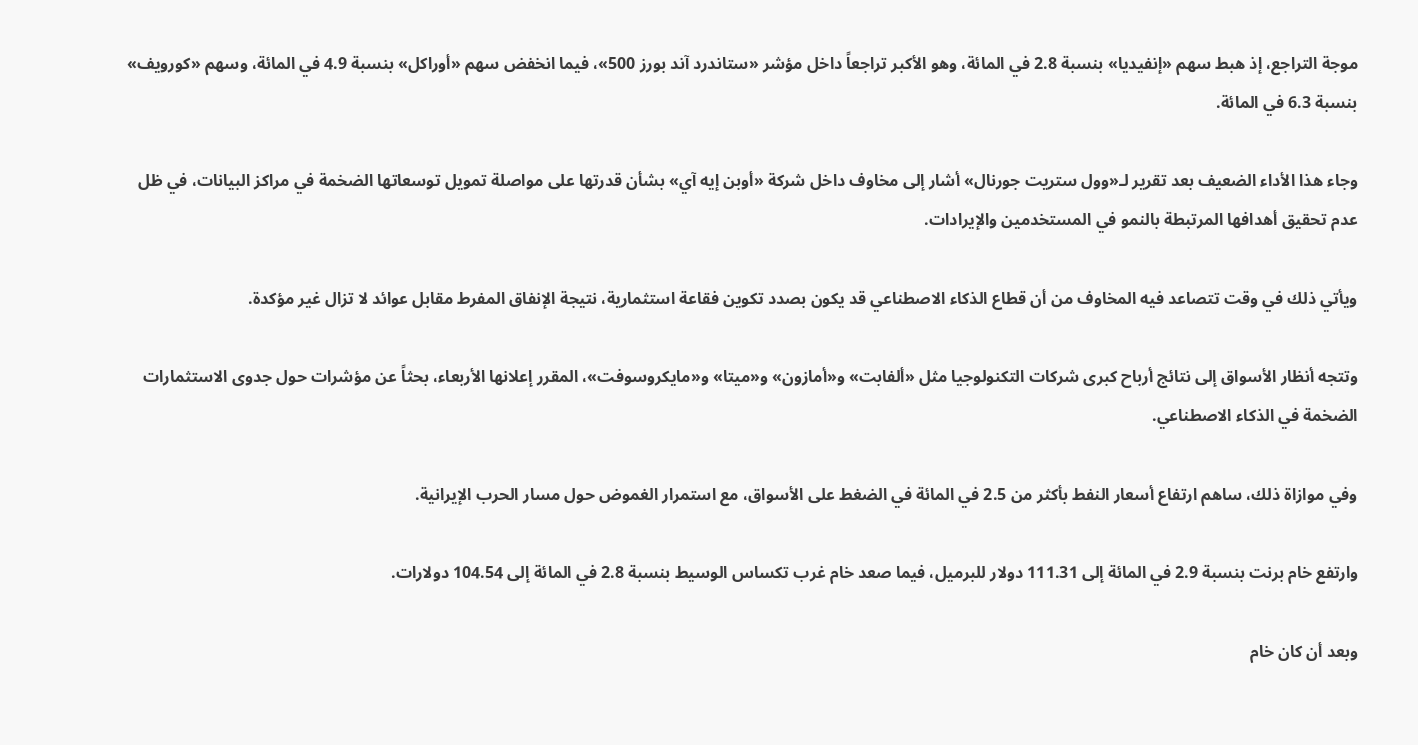موجة التراجع، إذ هبط سهم «إنفيديا» بنسبة 2.8 في المائة، وهو الأكبر تراجعاً داخل مؤشر «ستاندرد آند بورز 500»، فيما انخفض سهم «أوراكل» بنسبة 4.9 في المائة، وسهم «كورويف» بنسبة 6.3 في المائة.

وجاء هذا الأداء الضعيف بعد تقرير لـ«وول ستريت جورنال» أشار إلى مخاوف داخل شركة «أوبن إيه آي» بشأن قدرتها على مواصلة تمويل توسعاتها الضخمة في مراكز البيانات، في ظل عدم تحقيق أهدافها المرتبطة بالنمو في المستخدمين والإيرادات.

ويأتي ذلك في وقت تتصاعد فيه المخاوف من أن قطاع الذكاء الاصطناعي قد يكون بصدد تكوين فقاعة استثمارية، نتيجة الإنفاق المفرط مقابل عوائد لا تزال غير مؤكدة.

وتتجه أنظار الأسواق إلى نتائج أرباح كبرى شركات التكنولوجيا مثل «ألفابت» و«أمازون» و«ميتا» و«مايكروسوفت»، المقرر إعلانها الأربعاء، بحثاً عن مؤشرات حول جدوى الاستثمارات الضخمة في الذكاء الاصطناعي.

وفي موازاة ذلك، ساهم ارتفاع أسعار النفط بأكثر من 2.5 في المائة في الضغط على الأسواق، مع استمرار الغموض حول مسار الحرب الإيرانية.

وارتفع خام برنت بنسبة 2.9 في المائة إلى 111.31 دولار للبرميل، فيما صعد خام غرب تكساس الوسيط بنسبة 2.8 في المائة إلى 104.54 دولارات.

وبعد أن كان خام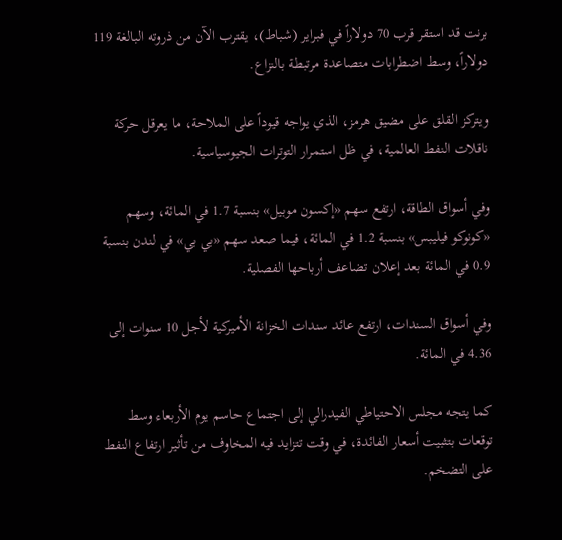برنت قد استقر قرب 70 دولاراً في فبراير (شباط)، يقترب الآن من ذروته البالغة 119 دولاراً، وسط اضطرابات متصاعدة مرتبطة بالنزاع.

ويتركز القلق على مضيق هرمز، الذي يواجه قيوداً على الملاحة، ما يعرقل حركة ناقلات النفط العالمية، في ظل استمرار التوترات الجيوسياسية.

وفي أسواق الطاقة، ارتفع سهم «إكسون موبيل» بنسبة 1.7 في المائة، وسهم «كونوكو فيليبس» بنسبة 1.2 في المائة، فيما صعد سهم «بي بي» في لندن بنسبة 0.9 في المائة بعد إعلان تضاعف أرباحها الفصلية.

وفي أسواق السندات، ارتفع عائد سندات الخزانة الأميركية لأجل 10 سنوات إلى 4.36 في المائة.

كما يتجه مجلس الاحتياطي الفيدرالي إلى اجتماع حاسم يوم الأربعاء وسط توقعات بتثبيت أسعار الفائدة، في وقت تتزايد فيه المخاوف من تأثير ارتفاع النفط على التضخم.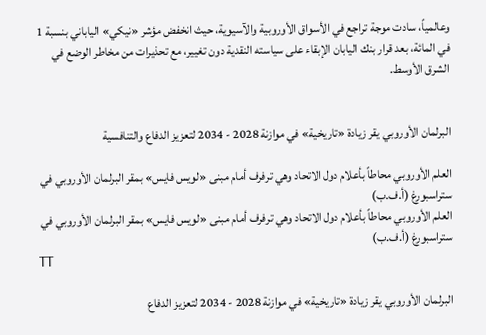وعالمياً، سادت موجة تراجع في الأسواق الأوروبية والآسيوية، حيث انخفض مؤشر «نيكي» الياباني بنسبة 1 في المائة، بعد قرار بنك اليابان الإبقاء على سياسته النقدية دون تغيير، مع تحذيرات من مخاطر الوضع في الشرق الأوسط.


البرلمان الأوروبي يقر زيادة «تاريخية» في موازنة 2028 - 2034 لتعزيز الدفاع والتنافسية

العلم الأوروبي محاطاً بأعلام دول الاتحاد وهي ترفرف أمام مبنى «لويس فايس» بمقر البرلمان الأوروبي في ستراسبورغ (أ.ف.ب)
العلم الأوروبي محاطاً بأعلام دول الاتحاد وهي ترفرف أمام مبنى «لويس فايس» بمقر البرلمان الأوروبي في ستراسبورغ (أ.ف.ب)
TT

البرلمان الأوروبي يقر زيادة «تاريخية» في موازنة 2028 - 2034 لتعزيز الدفاع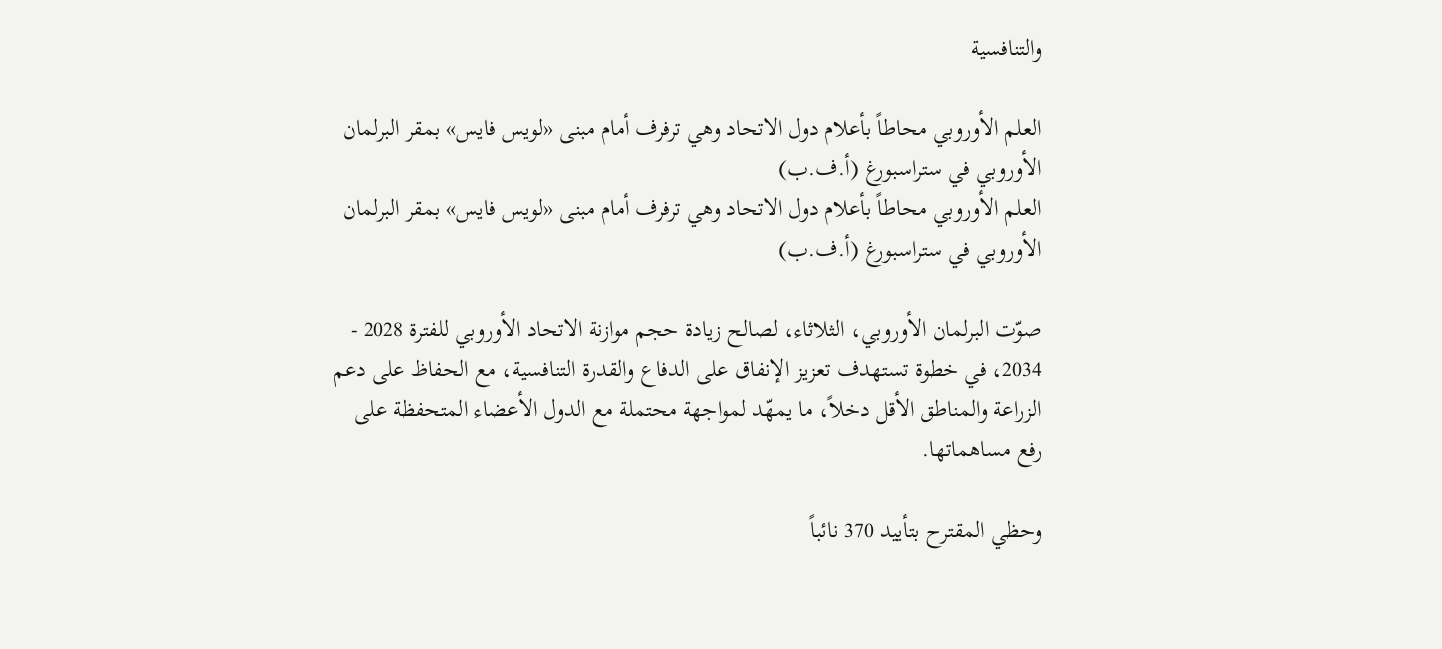والتنافسية

العلم الأوروبي محاطاً بأعلام دول الاتحاد وهي ترفرف أمام مبنى «لويس فايس» بمقر البرلمان الأوروبي في ستراسبورغ (أ.ف.ب)
العلم الأوروبي محاطاً بأعلام دول الاتحاد وهي ترفرف أمام مبنى «لويس فايس» بمقر البرلمان الأوروبي في ستراسبورغ (أ.ف.ب)

صوّت البرلمان الأوروبي، الثلاثاء، لصالح زيادة حجم موازنة الاتحاد الأوروبي للفترة 2028 - 2034، في خطوة تستهدف تعزيز الإنفاق على الدفاع والقدرة التنافسية، مع الحفاظ على دعم الزراعة والمناطق الأقل دخلاً، ما يمهّد لمواجهة محتملة مع الدول الأعضاء المتحفظة على رفع مساهماتها.

وحظي المقترح بتأييد 370 نائباً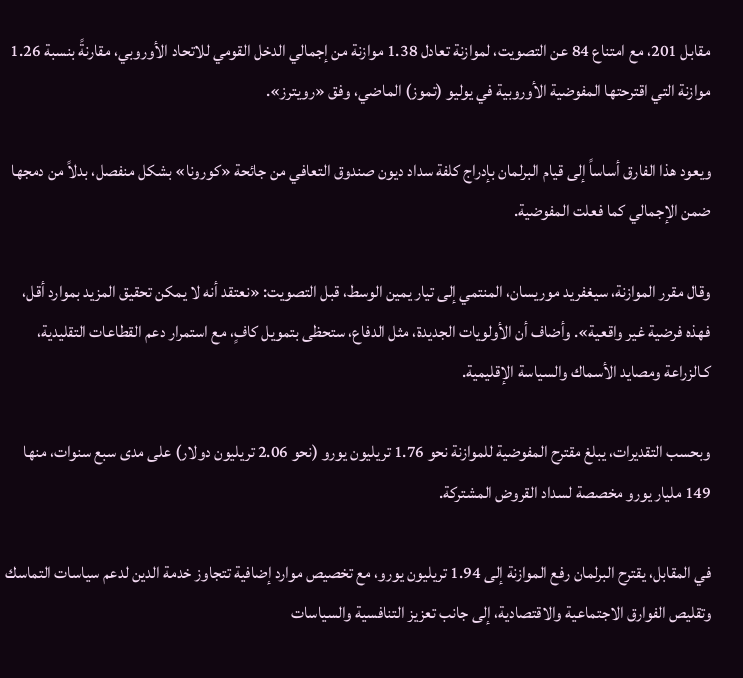مقابل 201، مع امتناع 84 عن التصويت، لموازنة تعادل 1.38 موازنة من إجمالي الدخل القومي للاتحاد الأوروبي، مقارنةً بنسبة 1.26 موازنة التي اقترحتها المفوضية الأوروبية في يوليو (تموز) الماضي، وفق «رويترز».

ويعود هذا الفارق أساساً إلى قيام البرلمان بإدراج كلفة سداد ديون صندوق التعافي من جائحة «كورونا» بشكل منفصل، بدلاً من دمجها ضمن الإجمالي كما فعلت المفوضية.

وقال مقرر الموازنة، سيغفريد موريسان، المنتمي إلى تيار يمين الوسط، قبل التصويت: «نعتقد أنه لا يمكن تحقيق المزيد بموارد أقل، فهذه فرضية غير واقعية». وأضاف أن الأولويات الجديدة، مثل الدفاع، ستحظى بتمويل كافٍ، مع استمرار دعم القطاعات التقليدية، كـالزراعة ومصايد الأسماك والسياسة الإقليمية.

وبحسب التقديرات، يبلغ مقترح المفوضية للموازنة نحو 1.76 تريليون يورو (نحو 2.06 تريليون دولار) على مدى سبع سنوات، منها 149 مليار يورو مخصصة لسداد القروض المشتركة.

في المقابل، يقترح البرلمان رفع الموازنة إلى 1.94 تريليون يورو، مع تخصيص موارد إضافية تتجاوز خدمة الدين لدعم سياسات التماسك وتقليص الفوارق الاجتماعية والاقتصادية، إلى جانب تعزيز التنافسية والسياسات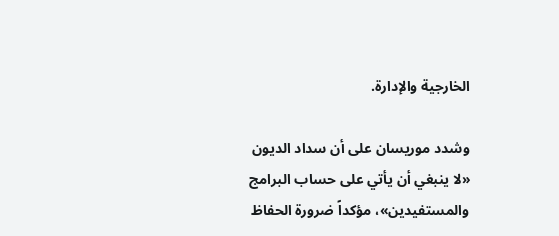الخارجية والإدارة.

وشدد موريسان على أن سداد الديون «لا ينبغي أن يأتي على حساب البرامج والمستفيدين»، مؤكداً ضرورة الحفاظ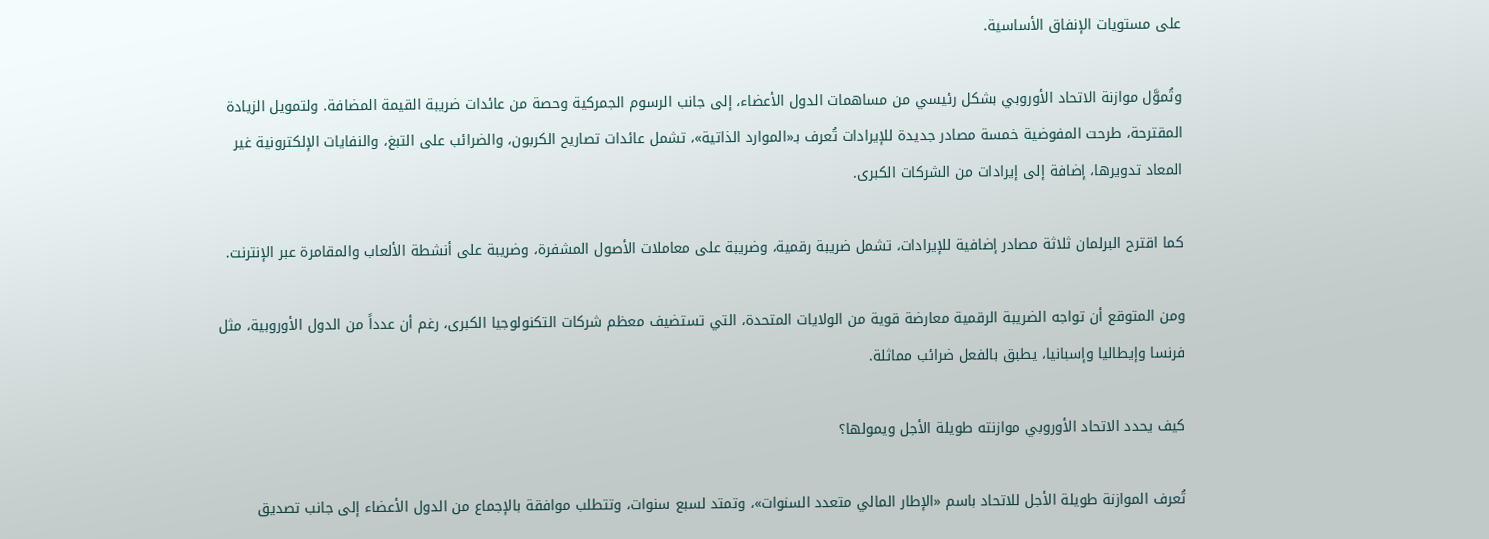على مستويات الإنفاق الأساسية.

وتُموَّل موازنة الاتحاد الأوروبي بشكل رئيسي من مساهمات الدول الأعضاء، إلى جانب الرسوم الجمركية وحصة من عائدات ضريبة القيمة المضافة. ولتمويل الزيادة المقترحة، طرحت المفوضية خمسة مصادر جديدة للإيرادات تُعرف بـ«الموارد الذاتية»، تشمل عائدات تصاريح الكربون، والضرائب على التبغ، والنفايات الإلكترونية غير المعاد تدويرها، إضافة إلى إيرادات من الشركات الكبرى.

كما اقترح البرلمان ثلاثة مصادر إضافية للإيرادات، تشمل ضريبة رقمية، وضريبة على معاملات الأصول المشفرة، وضريبة على أنشطة الألعاب والمقامرة عبر الإنترنت.

ومن المتوقع أن تواجه الضريبة الرقمية معارضة قوية من الولايات المتحدة، التي تستضيف معظم شركات التكنولوجيا الكبرى، رغم أن عدداً من الدول الأوروبية، مثل فرنسا وإيطاليا وإسبانيا، يطبق بالفعل ضرائب مماثلة.

كيف يحدد الاتحاد الأوروبي موازنته طويلة الأجل ويمولها؟

تُعرف الموازنة طويلة الأجل للاتحاد باسم «الإطار المالي متعدد السنوات»، وتمتد لسبع سنوات، وتتطلب موافقة بالإجماع من الدول الأعضاء إلى جانب تصديق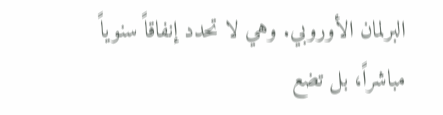البرلمان الأوروبي. وهي لا تحدد إنفاقاً سنوياً مباشراً، بل تضع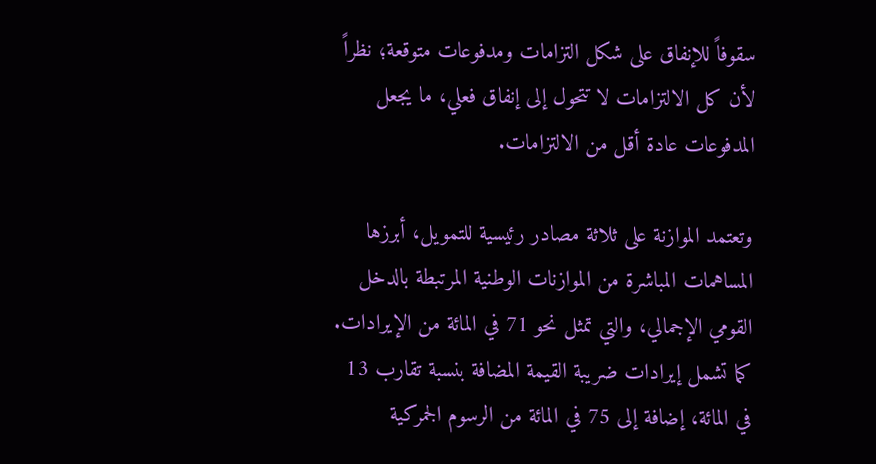سقوفاً للإنفاق على شكل التزامات ومدفوعات متوقعة؛ نظراً لأن كل الالتزامات لا تتحول إلى إنفاق فعلي، ما يجعل المدفوعات عادة أقل من الالتزامات.

وتعتمد الموازنة على ثلاثة مصادر رئيسية للتمويل، أبرزها المساهمات المباشرة من الموازنات الوطنية المرتبطة بالدخل القومي الإجمالي، والتي تمثل نحو 71 في المائة من الإيرادات. كما تشمل إيرادات ضريبة القيمة المضافة بنسبة تقارب 13 في المائة، إضافة إلى 75 في المائة من الرسوم الجمركية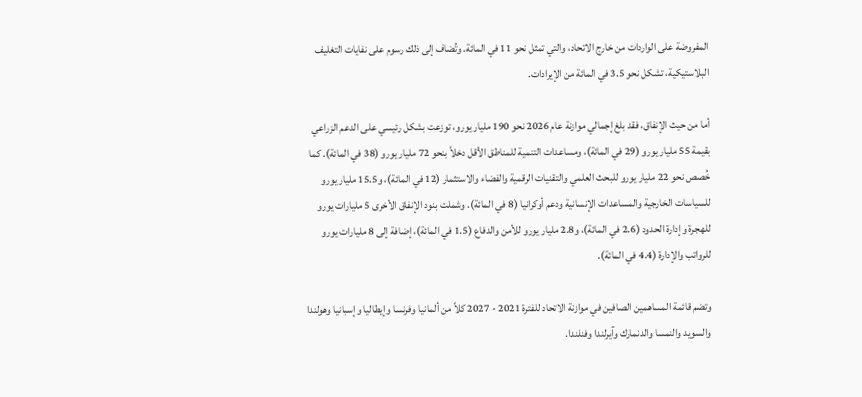المفروضة على الواردات من خارج الاتحاد، والتي تمثل نحو 11 في المائة. وتُضاف إلى ذلك رسوم على نفايات التغليف البلاستيكية، تشكل نحو 3.5 في المائة من الإيرادات.

أما من حيث الإنفاق، فقد بلغ إجمالي موازنة عام 2026 نحو 190 مليار يورو، توزعت بشكل رئيسي على الدعم الزراعي بقيمة 55 مليار يورو (29 في المائة)، ومساعدات التنمية للمناطق الأقل دخلاً بنحو 72 مليار يورو (38 في المائة). كما خُصص نحو 22 مليار يورو للبحث العلمي والتقنيات الرقمية والفضاء والاستثمار (12 في المائة)، و15.5 مليار يورو للسياسات الخارجية والمساعدات الإنسانية ودعم أوكرانيا (8 في المائة). وشملت بنود الإنفاق الأخرى 5 مليارات يورو للهجرة وإدارة الحدود (2.6 في المائة)، و2.8 مليار يورو للأمن والدفاع (1.5 في المائة)، إضافة إلى 8 مليارات يورو للرواتب والإدارة (4.4 في المائة).

وتضم قائمة المساهمين الصافين في موازنة الاتحاد للفترة 2021 - 2027 كلاً من ألمانيا وفرنسا وإيطاليا وإسبانيا وهولندا والسويد والنمسا والدنمارك وآيرلندا وفنلندا.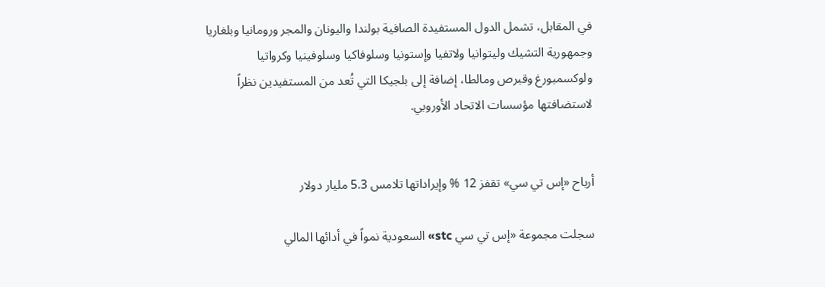في المقابل، تشمل الدول المستفيدة الصافية بولندا واليونان والمجر ورومانيا وبلغاريا وجمهورية التشيك وليتوانيا ولاتفيا وإستونيا وسلوفاكيا وسلوفينيا وكرواتيا ولوكسمبورغ وقبرص ومالطا، إضافة إلى بلجيكا التي تُعد من المستفيدين نظراً لاستضافتها مؤسسات الاتحاد الأوروبي.


أرباح «إس تي سي» تقفز 12 % وإيراداتها تلامس 5.3 مليار دولار

سجلت مجموعة «إس تي سي stc» السعودية نمواً في أدائها المالي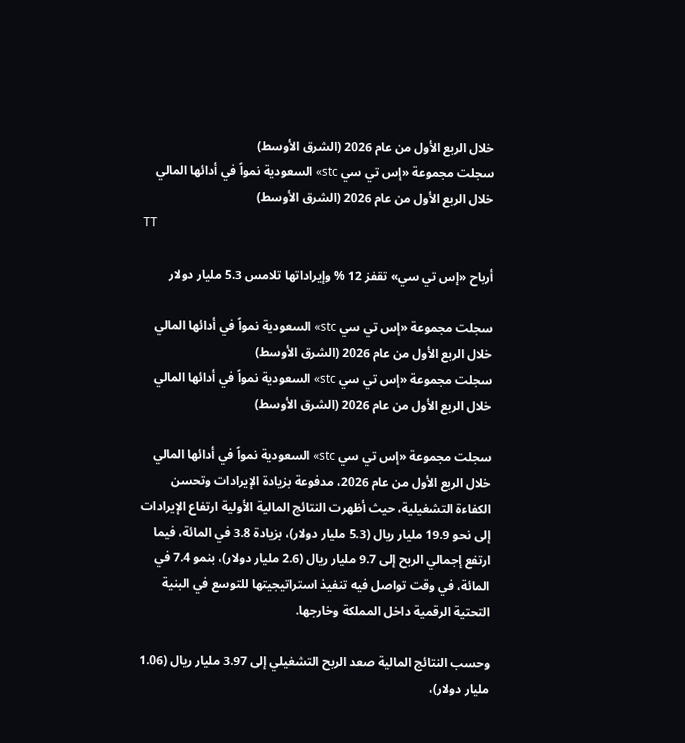خلال الربع الأول من عام 2026 (الشرق الأوسط)
سجلت مجموعة «إس تي سي stc» السعودية نمواً في أدائها المالي خلال الربع الأول من عام 2026 (الشرق الأوسط)
TT

أرباح «إس تي سي» تقفز 12 % وإيراداتها تلامس 5.3 مليار دولار

سجلت مجموعة «إس تي سي stc» السعودية نمواً في أدائها المالي خلال الربع الأول من عام 2026 (الشرق الأوسط)
سجلت مجموعة «إس تي سي stc» السعودية نمواً في أدائها المالي خلال الربع الأول من عام 2026 (الشرق الأوسط)

سجلت مجموعة «إس تي سي stc» السعودية نمواً في أدائها المالي خلال الربع الأول من عام 2026، مدفوعة بزيادة الإيرادات وتحسن الكفاءة التشغيلية، حيث أظهرت النتائج المالية الأولية ارتفاع الإيرادات إلى نحو 19.9 مليار ريال (5.3 مليار دولار)، بزيادة 3.8 في المائة، فيما ارتفع إجمالي الربح إلى 9.7 مليار ريال (2.6 مليار دولار)، بنمو 7.4 في المائة، في وقت تواصل فيه تنفيذ استراتيجيتها للتوسع في البنية التحتية الرقمية داخل المملكة وخارجها.

وحسب النتائج المالية صعد الربح التشغيلي إلى 3.97 مليار ريال (1.06 مليار دولار)،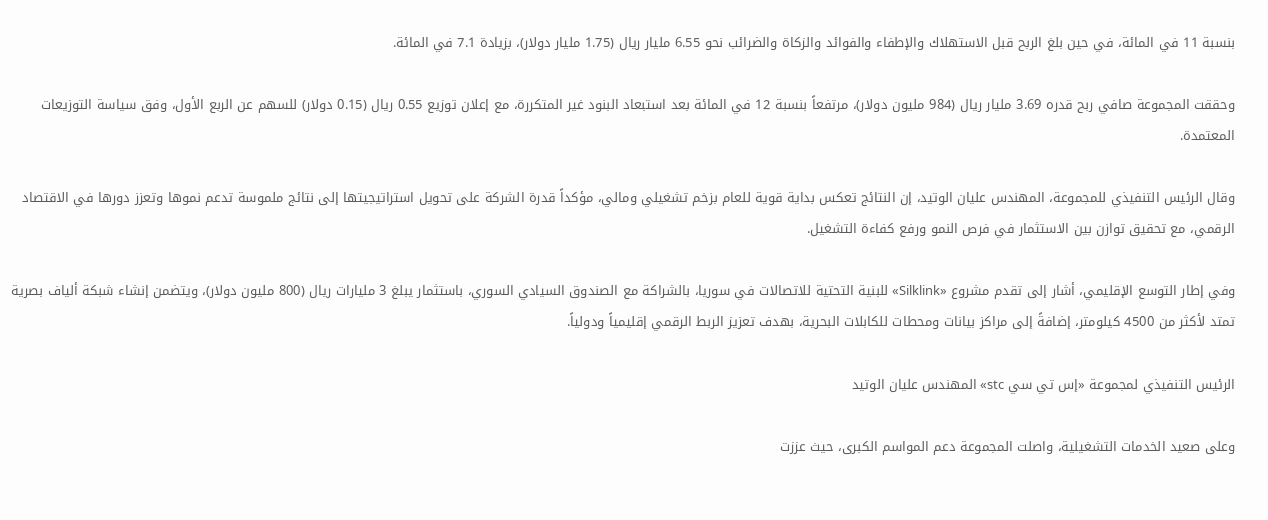بنسبة 11 في المائة، في حين بلغ الربح قبل الاستهلاك والإطفاء والفوائد والزكاة والضرائب نحو 6.55 مليار ريال (1.75 مليار دولار)، بزيادة 7.1 في المائة.

وحققت المجموعة صافي ربح قدره 3.69 مليار ريال (984 مليون دولار)، مرتفعاً بنسبة 12 في المائة بعد استبعاد البنود غير المتكررة، مع إعلان توزيع 0.55 ريال (0.15 دولار) للسهم عن الربع الأول، وفق سياسة التوزيعات المعتمدة.

وقال الرئيس التنفيذي للمجموعة، المهندس عليان الوتيد، إن النتائج تعكس بداية قوية للعام بزخم تشغيلي ومالي، مؤكداً قدرة الشركة على تحويل استراتيجيتها إلى نتائج ملموسة تدعم نموها وتعزز دورها في الاقتصاد الرقمي، مع تحقيق توازن بين الاستثمار في فرص النمو ورفع كفاءة التشغيل.

وفي إطار التوسع الإقليمي، أشار إلى تقدم مشروع «Silklink» للبنية التحتية للاتصالات في سوريا، بالشراكة مع الصندوق السيادي السوري، باستثمار يبلغ 3 مليارات ريال (800 مليون دولار)، ويتضمن إنشاء شبكة ألياف بصرية تمتد لأكثر من 4500 كيلومتر، إضافةً إلى مراكز بيانات ومحطات للكابلات البحرية، بهدف تعزيز الربط الرقمي إقليمياً ودولياً.

الرئيس التنفيذي لمجموعة «إس تي سي stc» المهندس عليان الوتيد

وعلى صعيد الخدمات التشغيلية، واصلت المجموعة دعم المواسم الكبرى، حيث عززت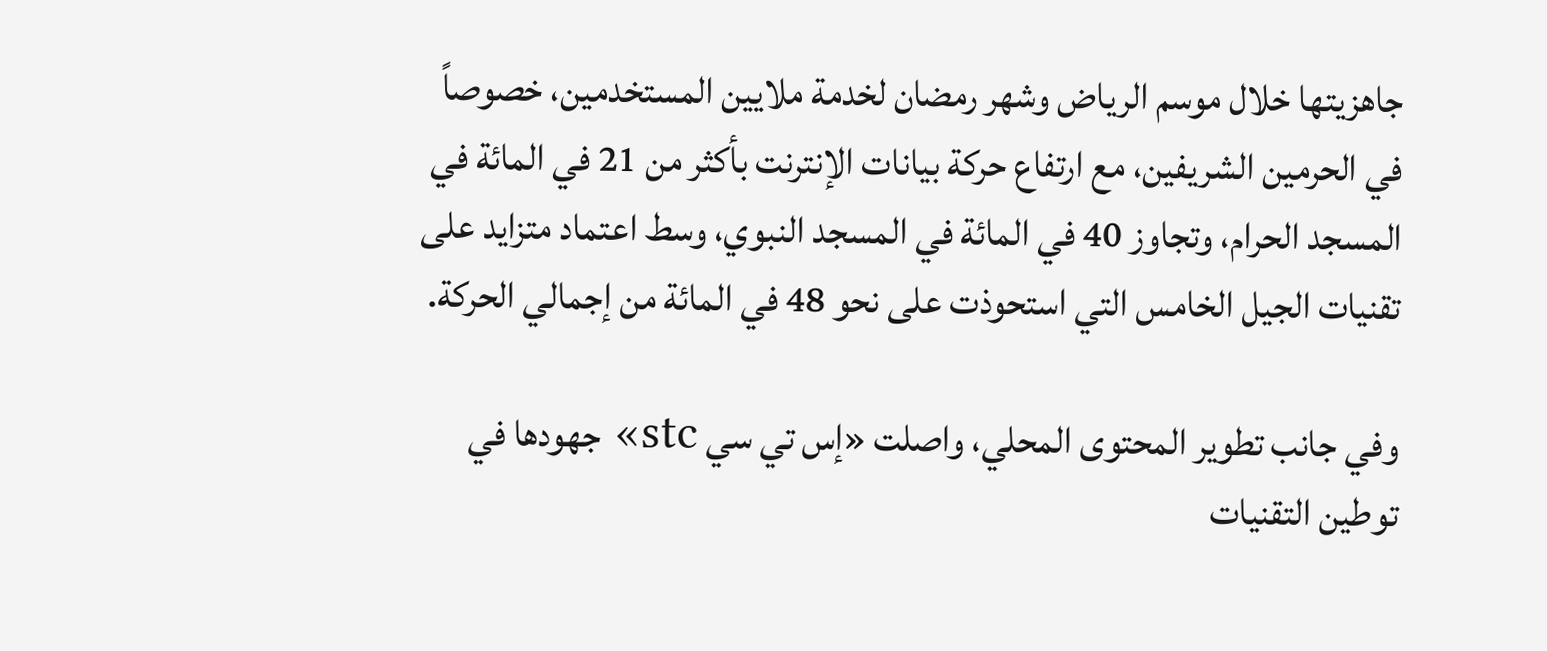جاهزيتها خلال موسم الرياض وشهر رمضان لخدمة ملايين المستخدمين، خصوصاً في الحرمين الشريفين، مع ارتفاع حركة بيانات الإنترنت بأكثر من 21 في المائة في المسجد الحرام، وتجاوز 40 في المائة في المسجد النبوي، وسط اعتماد متزايد على تقنيات الجيل الخامس التي استحوذت على نحو 48 في المائة من إجمالي الحركة.

وفي جانب تطوير المحتوى المحلي، واصلت «إس تي سي stc» جهودها في توطين التقنيات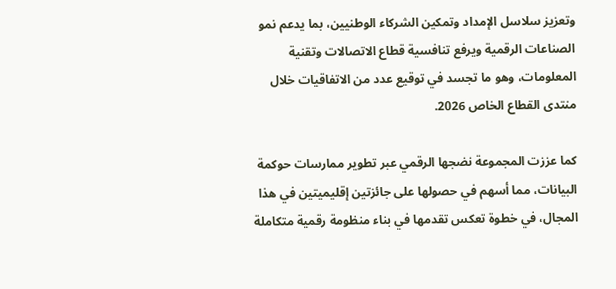وتعزيز سلاسل الإمداد وتمكين الشركاء الوطنيين، بما يدعم نمو الصناعات الرقمية ويرفع تنافسية قطاع الاتصالات وتقنية المعلومات، وهو ما تجسد في توقيع عدد من الاتفاقيات خلال منتدى القطاع الخاص 2026.

كما عززت المجموعة نضجها الرقمي عبر تطوير ممارسات حوكمة البيانات، مما أسهم في حصولها على جائزتين إقليميتين في هذا المجال، في خطوة تعكس تقدمها في بناء منظومة رقمية متكاملة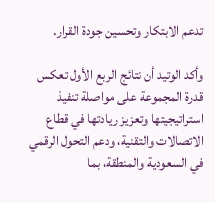تدعم الابتكار وتحسين جودة القرار.

وأكد الوتيد أن نتائج الربع الأول تعكس قدرة المجموعة على مواصلة تنفيذ استراتيجيتها وتعزيز ريادتها في قطاع الاتصالات والتقنية، ودعم التحول الرقمي في السعودية والمنطقة، بما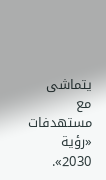يتماشى مع مستهدفات «رؤية 2030».